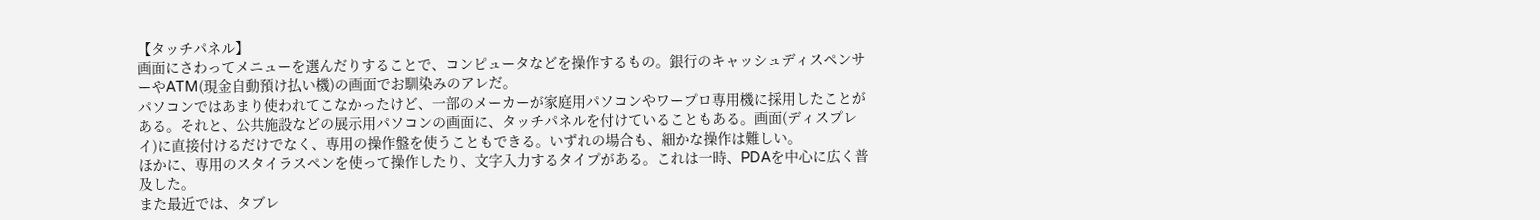【タッチパネル】
画面にさわってメニューを選んだりすることで、コンピュータなどを操作するもの。銀行のキャッシュディスペンサーやATM(現金自動預け払い機)の画面でお馴染みのアレだ。
パソコンではあまり使われてこなかったけど、一部のメーカーが家庭用パソコンやワープロ専用機に採用したことがある。それと、公共施設などの展示用パソコンの画面に、タッチパネルを付けていることもある。画面(ディスプレイ)に直接付けるだけでなく、専用の操作盤を使うこともできる。いずれの場合も、細かな操作は難しい。
ほかに、専用のスタイラスペンを使って操作したり、文字入力するタイプがある。これは一時、PDAを中心に広く普及した。
また最近では、タブレ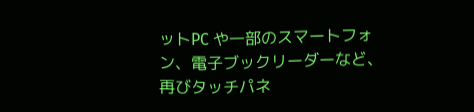ットPC や一部のスマートフォン、電子ブックリーダーなど、再びタッチパネ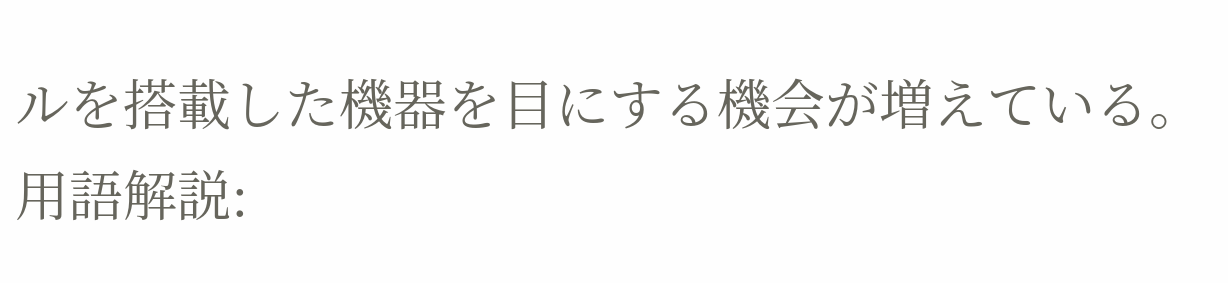ルを搭載した機器を目にする機会が増えている。
用語解説: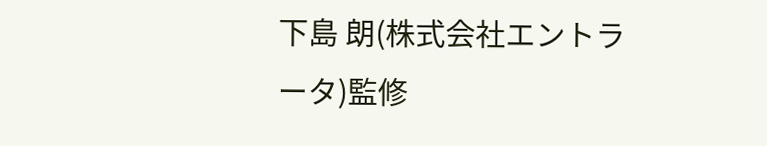下島 朗(株式会社エントラータ)監修